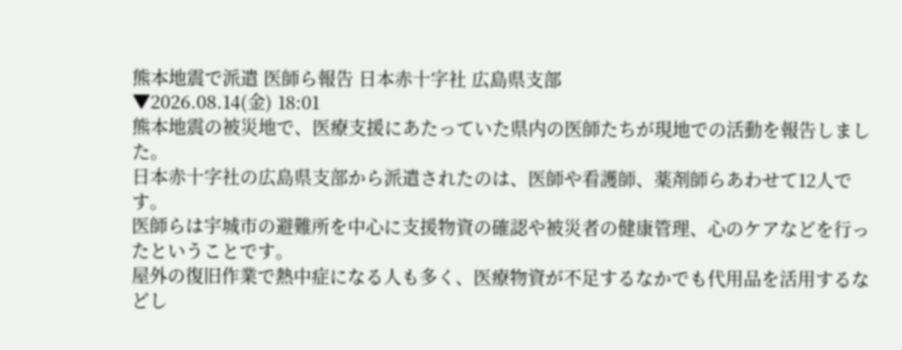熊本地震で派遣 医師ら報告 日本赤十字社 広島県支部
▼2026.08.14(金) 18:01
熊本地震の被災地で、医療支援にあたっていた県内の医師たちが現地での活動を報告しました。
日本赤十字社の広島県支部から派遣されたのは、医師や看護師、薬剤師らあわせて12人です。
医師らは宇城市の避難所を中心に支援物資の確認や被災者の健康管理、心のケアなどを行ったということです。
屋外の復旧作業で熱中症になる人も多く、医療物資が不足するなかでも代用品を活用するなどし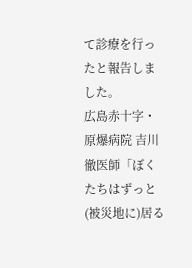て診療を行ったと報告しました。
広島赤十字・原爆病院 吉川徹医師「ぼくたちはずっと(被災地に)居る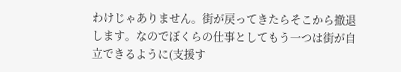わけじゃありません。街が戻ってきたらそこから撤退します。なのでぼくらの仕事としてもう一つは街が自立できるように(支援す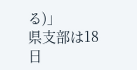る)」
県支部は18日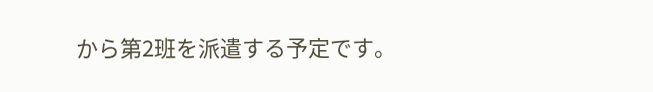から第2班を派遣する予定です。